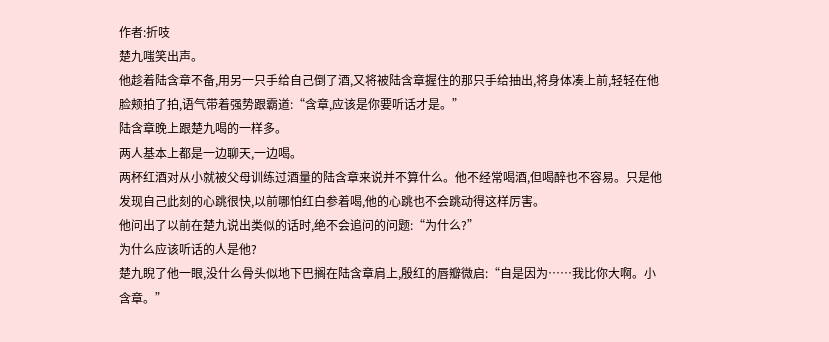作者:折吱
楚九嗤笑出声。
他趁着陆含章不备,用另一只手给自己倒了酒,又将被陆含章握住的那只手给抽出,将身体凑上前,轻轻在他脸颊拍了拍,语气带着强势跟霸道:“含章,应该是你要听话才是。”
陆含章晚上跟楚九喝的一样多。
两人基本上都是一边聊天,一边喝。
两杯红酒对从小就被父母训练过酒量的陆含章来说并不算什么。他不经常喝酒,但喝醉也不容易。只是他发现自己此刻的心跳很快,以前哪怕红白参着喝,他的心跳也不会跳动得这样厉害。
他问出了以前在楚九说出类似的话时,绝不会追问的问题:“为什么?”
为什么应该听话的人是他?
楚九睨了他一眼,没什么骨头似地下巴搁在陆含章肩上,殷红的唇瓣微启:“自是因为……我比你大啊。小含章。”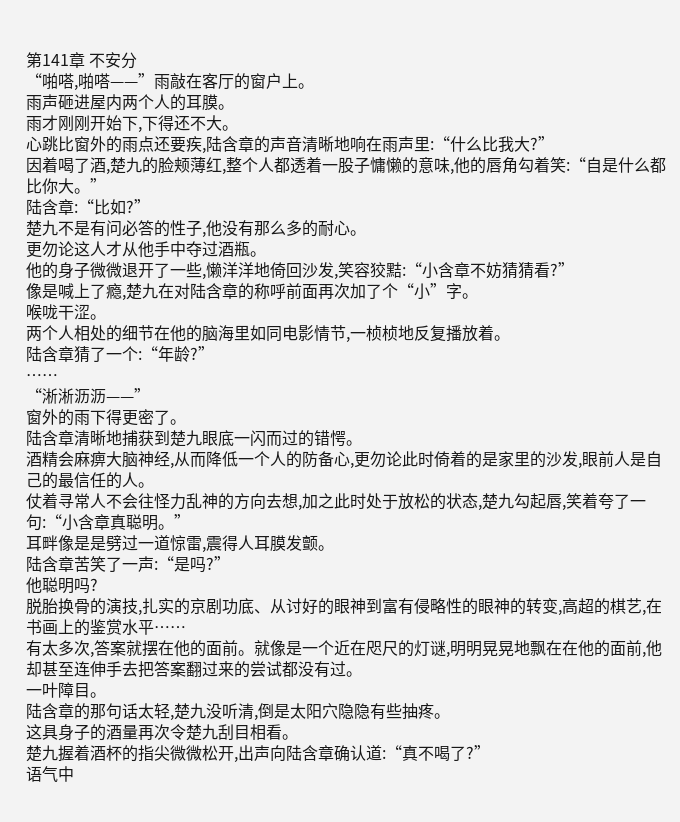第141章 不安分
“啪嗒,啪嗒——”雨敲在客厅的窗户上。
雨声砸进屋内两个人的耳膜。
雨才刚刚开始下,下得还不大。
心跳比窗外的雨点还要疾,陆含章的声音清晰地响在雨声里:“什么比我大?”
因着喝了酒,楚九的脸颊薄红,整个人都透着一股子慵懒的意味,他的唇角勾着笑:“自是什么都比你大。”
陆含章:“比如?”
楚九不是有问必答的性子,他没有那么多的耐心。
更勿论这人才从他手中夺过酒瓶。
他的身子微微退开了一些,懒洋洋地倚回沙发,笑容狡黠:“小含章不妨猜猜看?”
像是喊上了瘾,楚九在对陆含章的称呼前面再次加了个“小”字。
喉咙干涩。
两个人相处的细节在他的脑海里如同电影情节,一桢桢地反复播放着。
陆含章猜了一个:“年龄?”
……
“淅淅沥沥——”
窗外的雨下得更密了。
陆含章清晰地捕获到楚九眼底一闪而过的错愕。
酒精会麻痹大脑神经,从而降低一个人的防备心,更勿论此时倚着的是家里的沙发,眼前人是自己的最信任的人。
仗着寻常人不会往怪力乱神的方向去想,加之此时处于放松的状态,楚九勾起唇,笑着夸了一句:“小含章真聪明。”
耳畔像是是劈过一道惊雷,震得人耳膜发颤。
陆含章苦笑了一声:“是吗?”
他聪明吗?
脱胎换骨的演技,扎实的京剧功底、从讨好的眼神到富有侵略性的眼神的转变,高超的棋艺,在书画上的鉴赏水平……
有太多次,答案就摆在他的面前。就像是一个近在咫尺的灯谜,明明晃晃地飘在在他的面前,他却甚至连伸手去把答案翻过来的尝试都没有过。
一叶障目。
陆含章的那句话太轻,楚九没听清,倒是太阳穴隐隐有些抽疼。
这具身子的酒量再次令楚九刮目相看。
楚九握着酒杯的指尖微微松开,出声向陆含章确认道:“真不喝了?”
语气中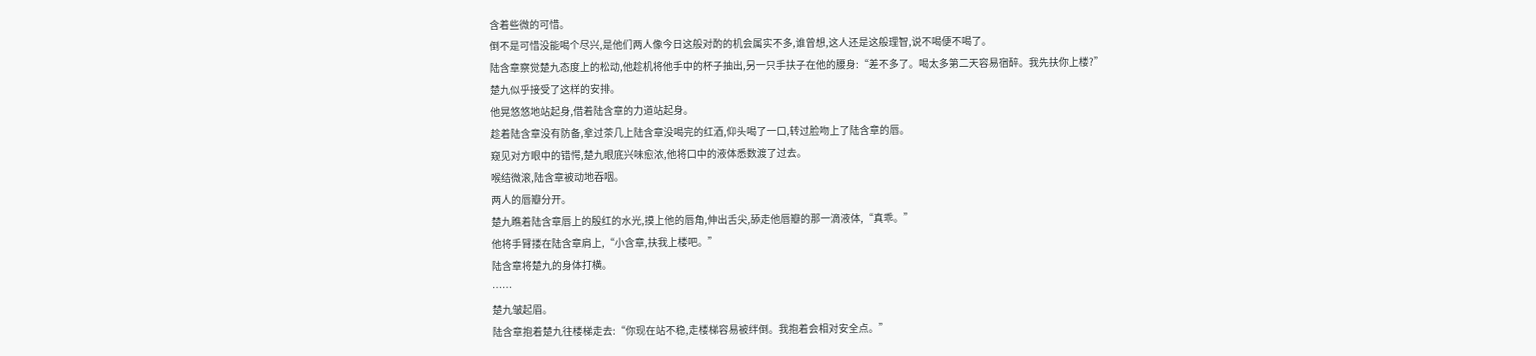含着些微的可惜。
倒不是可惜没能喝个尽兴,是他们两人像今日这般对酌的机会属实不多,谁曾想,这人还是这般理智,说不喝便不喝了。
陆含章察觉楚九态度上的松动,他趁机将他手中的杯子抽出,另一只手扶子在他的腰身:“差不多了。喝太多第二天容易宿醉。我先扶你上楼?”
楚九似乎接受了这样的安排。
他晃悠悠地站起身,借着陆含章的力道站起身。
趁着陆含章没有防备,拿过茶几上陆含章没喝完的红酒,仰头喝了一口,转过脸吻上了陆含章的唇。
窥见对方眼中的错愕,楚九眼底兴味愈浓,他将口中的液体悉数渡了过去。
喉结微滚,陆含章被动地吞咽。
两人的唇瓣分开。
楚九瞧着陆含章唇上的殷红的水光,摸上他的唇角,伸出舌尖,舔走他唇瓣的那一滴液体,“真乖。”
他将手臂搂在陆含章肩上,“小含章,扶我上楼吧。”
陆含章将楚九的身体打横。
……
楚九皱起眉。
陆含章抱着楚九往楼梯走去:“你现在站不稳,走楼梯容易被绊倒。我抱着会相对安全点。”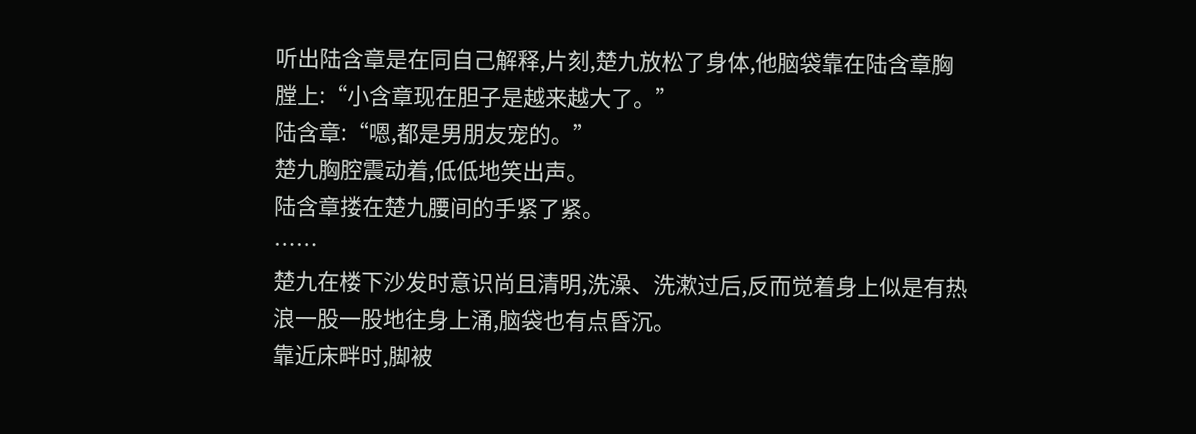听出陆含章是在同自己解释,片刻,楚九放松了身体,他脑袋靠在陆含章胸膛上:“小含章现在胆子是越来越大了。”
陆含章:“嗯,都是男朋友宠的。”
楚九胸腔震动着,低低地笑出声。
陆含章搂在楚九腰间的手紧了紧。
……
楚九在楼下沙发时意识尚且清明,洗澡、洗漱过后,反而觉着身上似是有热浪一股一股地往身上涌,脑袋也有点昏沉。
靠近床畔时,脚被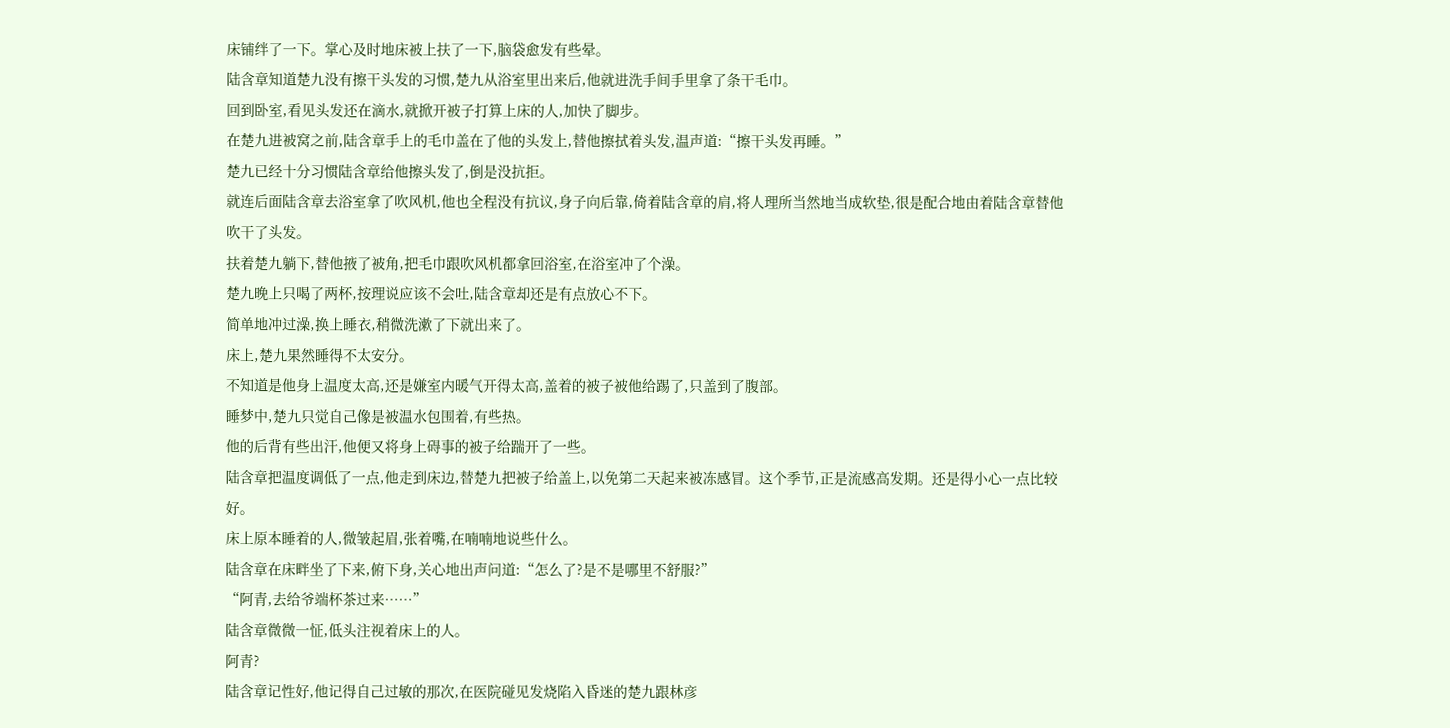床铺绊了一下。掌心及时地床被上扶了一下,脑袋愈发有些晕。
陆含章知道楚九没有擦干头发的习惯,楚九从浴室里出来后,他就进洗手间手里拿了条干毛巾。
回到卧室,看见头发还在滴水,就掀开被子打算上床的人,加快了脚步。
在楚九进被窝之前,陆含章手上的毛巾盖在了他的头发上,替他擦拭着头发,温声道:“擦干头发再睡。”
楚九已经十分习惯陆含章给他擦头发了,倒是没抗拒。
就连后面陆含章去浴室拿了吹风机,他也全程没有抗议,身子向后靠,倚着陆含章的肩,将人理所当然地当成软垫,很是配合地由着陆含章替他吹干了头发。
扶着楚九躺下,替他掖了被角,把毛巾跟吹风机都拿回浴室,在浴室冲了个澡。
楚九晚上只喝了两杯,按理说应该不会吐,陆含章却还是有点放心不下。
简单地冲过澡,换上睡衣,稍微洗漱了下就出来了。
床上,楚九果然睡得不太安分。
不知道是他身上温度太高,还是嫌室内暖气开得太高,盖着的被子被他给踢了,只盖到了腹部。
睡梦中,楚九只觉自己像是被温水包围着,有些热。
他的后背有些出汗,他便又将身上碍事的被子给踹开了一些。
陆含章把温度调低了一点,他走到床边,替楚九把被子给盖上,以免第二天起来被冻感冒。这个季节,正是流感高发期。还是得小心一点比较好。
床上原本睡着的人,微皱起眉,张着嘴,在喃喃地说些什么。
陆含章在床畔坐了下来,俯下身,关心地出声问道:“怎么了?是不是哪里不舒服?”
“阿青,去给爷端杯茶过来……”
陆含章微微一怔,低头注视着床上的人。
阿青?
陆含章记性好,他记得自己过敏的那次,在医院碰见发烧陷入昏迷的楚九跟林彦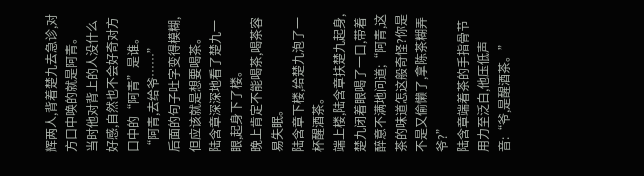辉两人,背着楚九去急诊,对方口中唤的就是阿青。
当时他对背上的人没什么好感,自然也不会好奇对方口中的“阿青”是谁。
“阿青,去给爷……”
后面的句子吐字变得模糊,但应该就是想要喝茶。
陆含章深深地看了楚九一眼,起身下了楼。
晚上肯定不能喝茶,喝茶容易失眠。
陆含章下楼,给楚九泡了一杯醒酒茶。
端上楼,陆含章扶楚九起身,楚九闭着眼喝了一口,带着醉意不满地问道;“阿青,这茶的味道怎这般奇怪?你是不是又偷懒了,拿陈茶糊弄爷?”
陆含章端着茶的手指骨节用力至泛白,他压低声音:“爷,是醒酒茶。”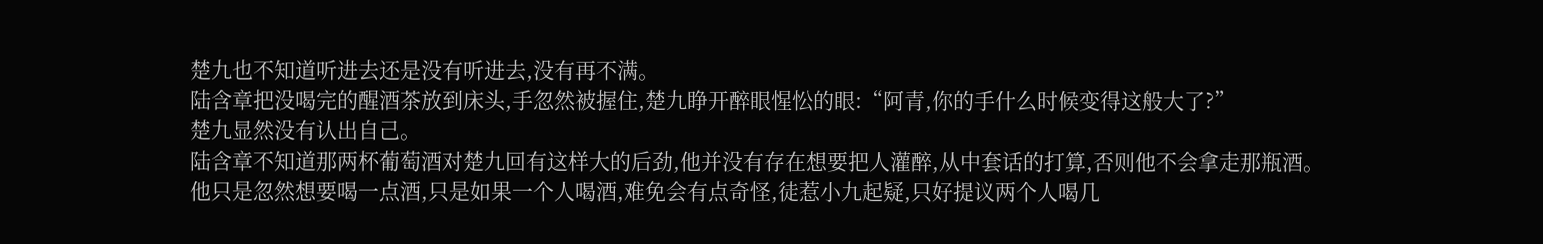楚九也不知道听进去还是没有听进去,没有再不满。
陆含章把没喝完的醒酒茶放到床头,手忽然被握住,楚九睁开醉眼惺忪的眼:“阿青,你的手什么时候变得这般大了?”
楚九显然没有认出自己。
陆含章不知道那两杯葡萄酒对楚九回有这样大的后劲,他并没有存在想要把人灌醉,从中套话的打算,否则他不会拿走那瓶酒。
他只是忽然想要喝一点酒,只是如果一个人喝酒,难免会有点奇怪,徒惹小九起疑,只好提议两个人喝几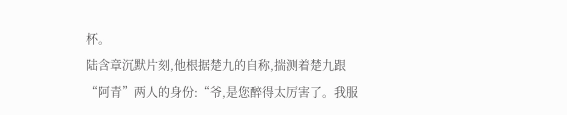杯。
陆含章沉默片刻,他根据楚九的自称,揣测着楚九跟“阿青”两人的身份:“爷,是您醉得太厉害了。我服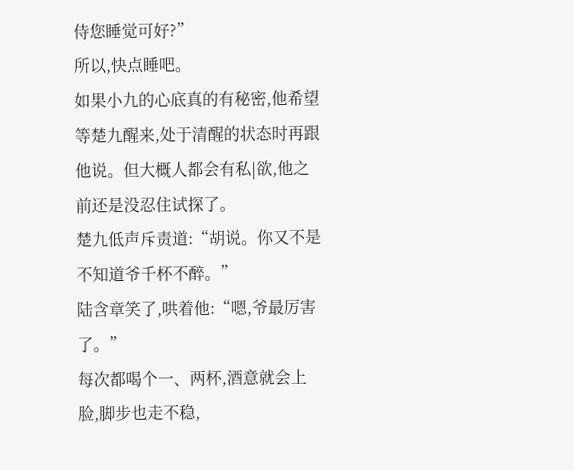侍您睡觉可好?”
所以,快点睡吧。
如果小九的心底真的有秘密,他希望等楚九醒来,处于清醒的状态时再跟他说。但大概人都会有私|欲,他之前还是没忍住试探了。
楚九低声斥责道:“胡说。你又不是不知道爷千杯不醉。”
陆含章笑了,哄着他:“嗯,爷最厉害了。”
每次都喝个一、两杯,酒意就会上脸,脚步也走不稳,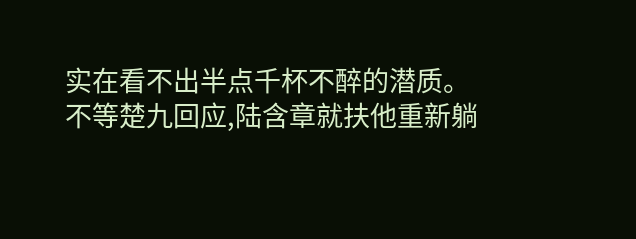实在看不出半点千杯不醉的潜质。
不等楚九回应,陆含章就扶他重新躺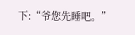下:“爷您先睡吧。”